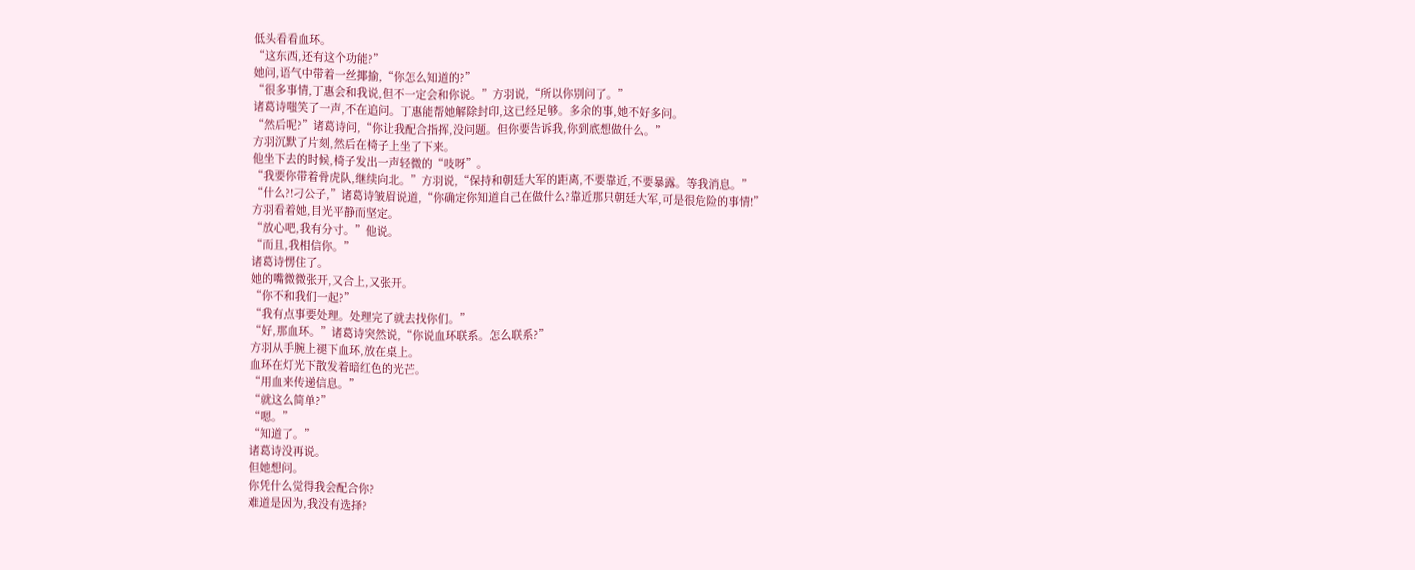低头看看血环。
“这东西,还有这个功能?”
她问,语气中带着一丝揶揄,“你怎么知道的?”
“很多事情,丁惠会和我说,但不一定会和你说。”方羽说,“所以你别问了。”
诸葛诗嗤笑了一声,不在追问。丁惠能帮她解除封印,这已经足够。多余的事,她不好多问。
“然后呢?”诸葛诗问,“你让我配合指挥,没问题。但你要告诉我,你到底想做什么。”
方羽沉默了片刻,然后在椅子上坐了下来。
他坐下去的时候,椅子发出一声轻微的“吱呀”。
“我要你带着骨虎队,继续向北。”方羽说,“保持和朝廷大军的距离,不要靠近,不要暴露。等我消息。”
“什么?!刁公子,”诸葛诗皱眉说道,“你确定你知道自己在做什么?靠近那只朝廷大军,可是很危险的事情!”
方羽看着她,目光平静而坚定。
“放心吧,我有分寸。”他说。
“而且,我相信你。”
诸葛诗愣住了。
她的嘴微微张开,又合上,又张开。
“你不和我们一起?”
“我有点事要处理。处理完了就去找你们。”
“好,那血环。”诸葛诗突然说,“你说血环联系。怎么联系?”
方羽从手腕上褪下血环,放在桌上。
血环在灯光下散发着暗红色的光芒。
“用血来传递信息。”
“就这么简单?”
“嗯。”
“知道了。”
诸葛诗没再说。
但她想问。
你凭什么觉得我会配合你?
难道是因为,我没有选择?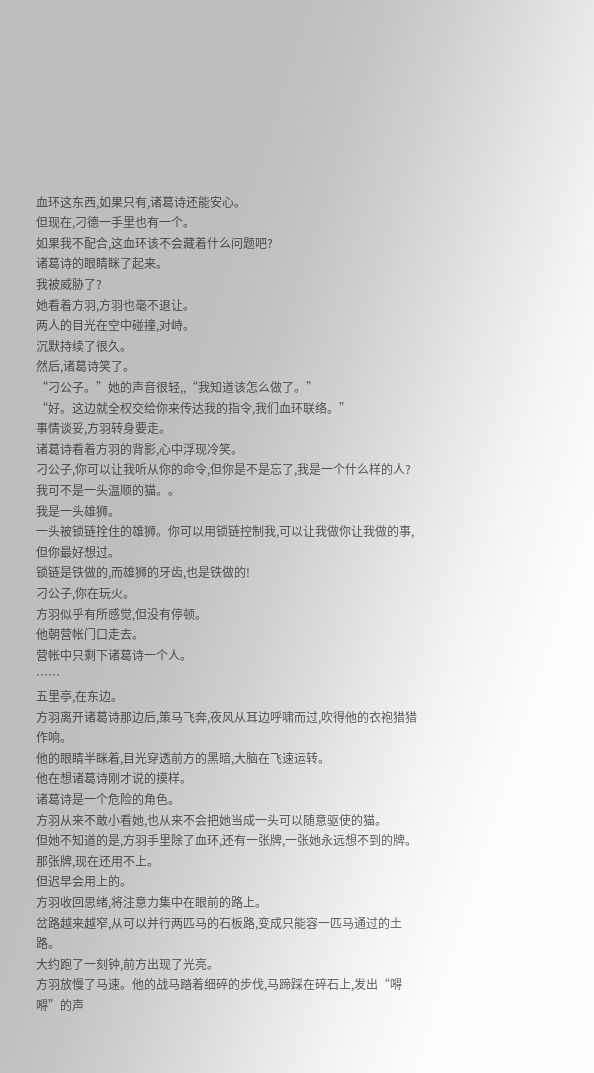血环这东西,如果只有,诸葛诗还能安心。
但现在,刁德一手里也有一个。
如果我不配合,这血环该不会藏着什么问题吧?
诸葛诗的眼睛眯了起来。
我被威胁了?
她看着方羽,方羽也毫不退让。
两人的目光在空中碰撞,对峙。
沉默持续了很久。
然后,诸葛诗笑了。
“刁公子。”她的声音很轻,,“我知道该怎么做了。”
“好。这边就全权交给你来传达我的指令,我们血环联络。”
事情谈妥,方羽转身要走。
诸葛诗看着方羽的背影,心中浮现冷笑。
刁公子,你可以让我听从你的命令,但你是不是忘了,我是一个什么样的人?
我可不是一头温顺的猫。。
我是一头雄狮。
一头被锁链拴住的雄狮。你可以用锁链控制我,可以让我做你让我做的事,但你最好想过。
锁链是铁做的,而雄狮的牙齿,也是铁做的!
刁公子,你在玩火。
方羽似乎有所感觉,但没有停顿。
他朝营帐门口走去。
营帐中只剩下诸葛诗一个人。
……
五里亭,在东边。
方羽离开诸葛诗那边后,策马飞奔,夜风从耳边呼啸而过,吹得他的衣袍猎猎作响。
他的眼睛半眯着,目光穿透前方的黑暗,大脑在飞速运转。
他在想诸葛诗刚才说的摸样。
诸葛诗是一个危险的角色。
方羽从来不敢小看她,也从来不会把她当成一头可以随意驱使的猫。
但她不知道的是,方羽手里除了血环,还有一张牌,一张她永远想不到的牌。
那张牌,现在还用不上。
但迟早会用上的。
方羽收回思绪,将注意力集中在眼前的路上。
岔路越来越窄,从可以并行两匹马的石板路,变成只能容一匹马通过的土路。
大约跑了一刻钟,前方出现了光亮。
方羽放慢了马速。他的战马踏着细碎的步伐,马蹄踩在碎石上,发出“嘚嘚”的声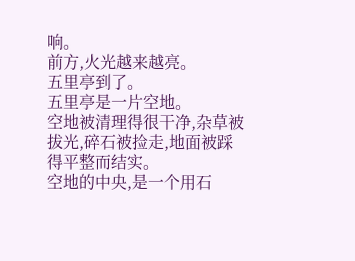响。
前方,火光越来越亮。
五里亭到了。
五里亭是一片空地。
空地被清理得很干净,杂草被拔光,碎石被捡走,地面被踩得平整而结实。
空地的中央,是一个用石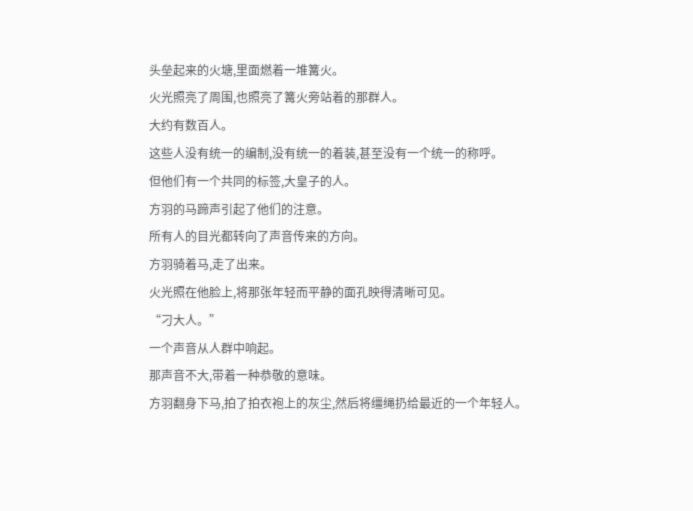头垒起来的火塘,里面燃着一堆篝火。
火光照亮了周围,也照亮了篝火旁站着的那群人。
大约有数百人。
这些人没有统一的编制,没有统一的着装,甚至没有一个统一的称呼。
但他们有一个共同的标签,大皇子的人。
方羽的马蹄声引起了他们的注意。
所有人的目光都转向了声音传来的方向。
方羽骑着马,走了出来。
火光照在他脸上,将那张年轻而平静的面孔映得清晰可见。
“刁大人。”
一个声音从人群中响起。
那声音不大,带着一种恭敬的意味。
方羽翻身下马,拍了拍衣袍上的灰尘,然后将缰绳扔给最近的一个年轻人。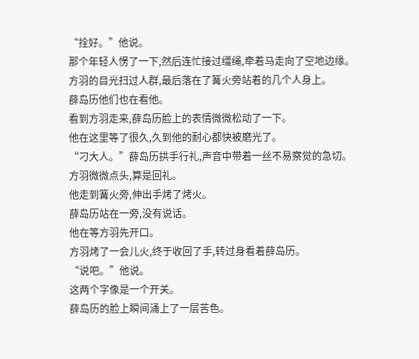“拴好。”他说。
那个年轻人愣了一下,然后连忙接过缰绳,牵着马走向了空地边缘。
方羽的目光扫过人群,最后落在了篝火旁站着的几个人身上。
薛岛历他们也在看他。
看到方羽走来,薛岛历脸上的表情微微松动了一下。
他在这里等了很久,久到他的耐心都快被磨光了。
“刁大人。”薛岛历拱手行礼,声音中带着一丝不易察觉的急切。
方羽微微点头,算是回礼。
他走到篝火旁,伸出手烤了烤火。
薛岛历站在一旁,没有说话。
他在等方羽先开口。
方羽烤了一会儿火,终于收回了手,转过身看着薛岛历。
“说吧。”他说。
这两个字像是一个开关。
薛岛历的脸上瞬间涌上了一层苦色。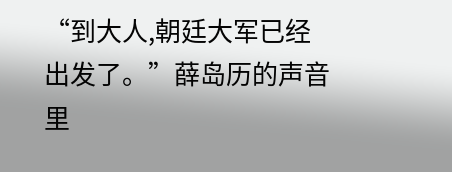“到大人,朝廷大军已经出发了。”薛岛历的声音里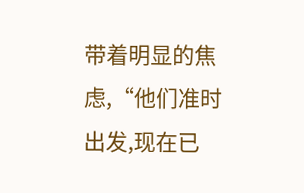带着明显的焦虑,“他们准时出发,现在已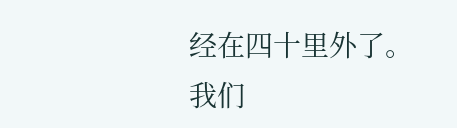经在四十里外了。我们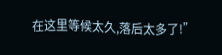在这里等候太久,落后太多了!”